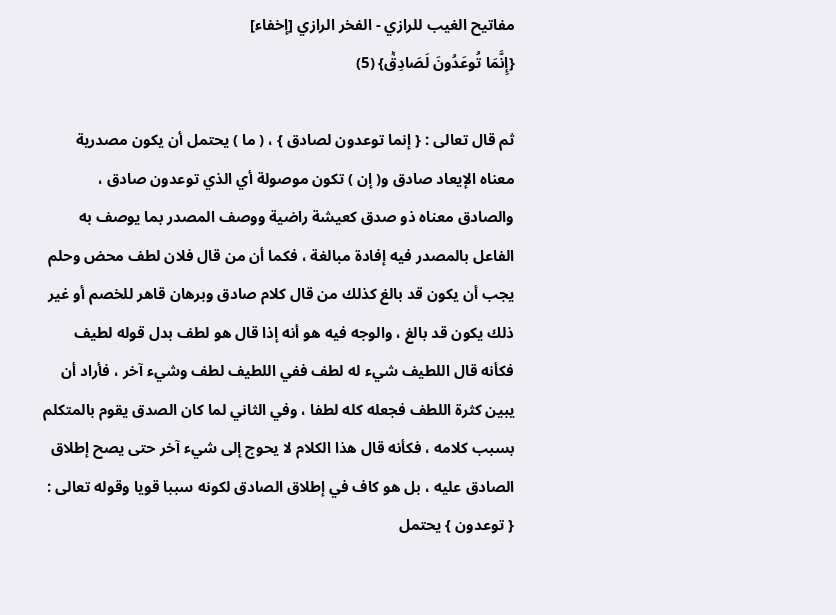مفاتيح الغيب للرازي - الفخر الرازي [إخفاء]
{إِنَّمَا تُوعَدُونَ لَصَادِقٞ} (5)

ثم قال تعالى : { إنما توعدون لصادق } ، ( ما ) يحتمل أن يكون مصدرية معناه الإيعاد صادق و( إن ) تكون موصولة أي الذي توعدون صادق ، والصادق معناه ذو صدق كعيشة راضية ووصف المصدر بما يوصف به الفاعل بالمصدر فيه إفادة مبالغة ، فكما أن من قال فلان لطف محض وحلم يجب أن يكون قد بالغ كذلك من قال كلام صادق وبرهان قاهر للخصم أو غير ذلك يكون قد بالغ ، والوجه فيه هو أنه إذا قال هو لطف بدل قوله لطيف فكأنه قال اللطيف شيء له لطف ففي اللطيف لطف وشيء آخر ، فأراد أن يبين كثرة اللطف فجعله كله لطفا ، وفي الثاني لما كان الصدق يقوم بالمتكلم بسبب كلامه ، فكأنه قال هذا الكلام لا يحوج إلى شيء آخر حتى يصح إطلاق الصادق عليه ، بل هو كاف في إطلاق الصادق لكونه سببا قويا وقوله تعالى : { توعدون } يحتمل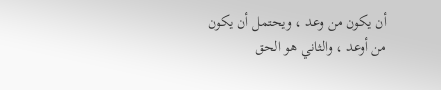أن يكون من وعد ، ويحتمل أن يكون من أوعد ، والثاني هو الحق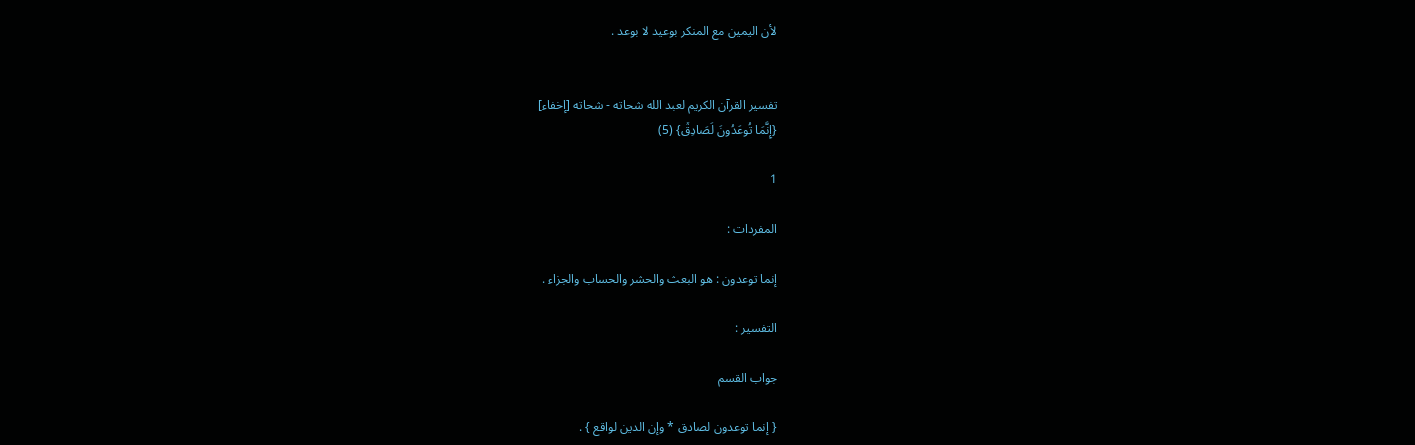لأن اليمين مع المنكر بوعيد لا بوعد .


تفسير القرآن الكريم لعبد الله شحاته - شحاته [إخفاء]
{إِنَّمَا تُوعَدُونَ لَصَادِقٞ} (5)

1

المفردات :

إنما توعدون : هو البعث والحشر والحساب والجزاء .

التفسير :

جواب القسم

{ إنما توعدون لصادق * وإن الدين لواقع } .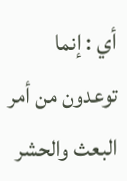أي : إنما توعدون من أمر البعث والحشر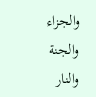والجزاء والجنة والنار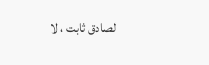لصادق ثابت ، لا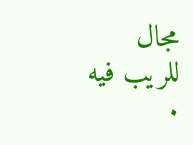مجال للريب فيه .